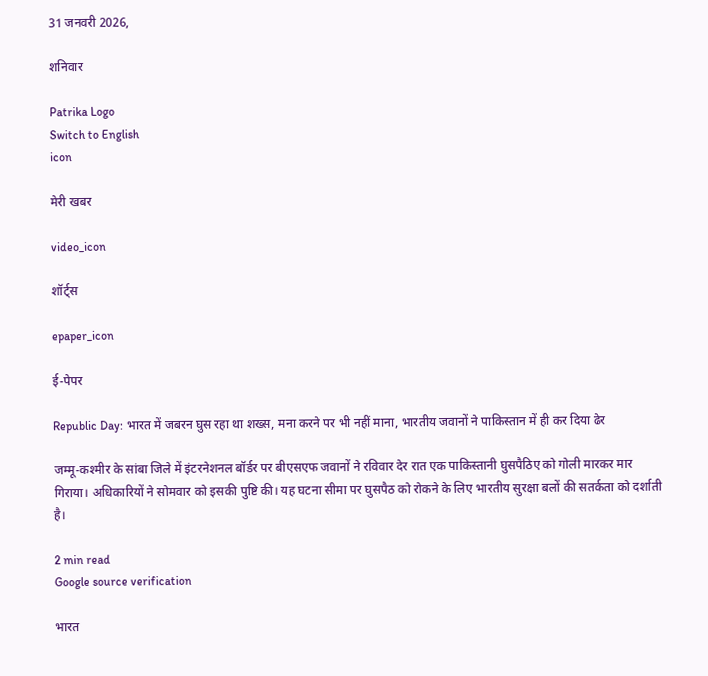31 जनवरी 2026,

शनिवार

Patrika Logo
Switch to English
icon

मेरी खबर

video_icon

शॉर्ट्स

epaper_icon

ई-पेपर

Republic Day: भारत में जबरन घुस रहा था शख्स, मना करने पर भी नहीं माना, भारतीय जवानों ने पाकिस्तान में ही कर दिया ढेर

जम्मू-कश्मीर के सांबा जिले में इंटरनेशनल बॉर्डर पर बीएसएफ जवानों ने रविवार देर रात एक पाकिस्तानी घुसपैठिए को गोली मारकर मार गिराया। अधिकारियों ने सोमवार को इसकी पुष्टि की। यह घटना सीमा पर घुसपैठ को रोकने के लिए भारतीय सुरक्षा बलों की सतर्कता को दर्शाती है।

2 min read
Google source verification

भारत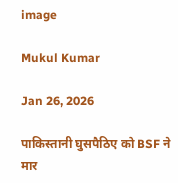image

Mukul Kumar

Jan 26, 2026

पाकिस्तानी घुसपैठिए को BSF ने मार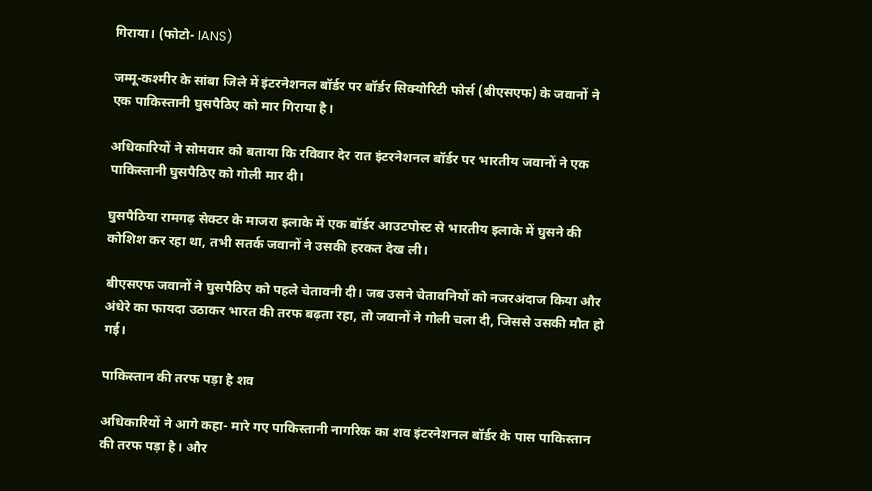गिराया। (फोटो- IANS)

जम्मू-कश्मीर के सांबा जिले में इंटरनेशनल बॉर्डर पर बॉर्डर सिक्योरिटी फोर्स (बीएसएफ) के जवानों ने एक पाकिस्तानी घुसपैठिए को मार गिराया है।

अधिकारियों ने सोमवार को बताया कि रविवार देर रात इंटरनेशनल बॉर्डर पर भारतीय जवानों ने एक पाकिस्तानी घुसपैठिए को गोली मार दी।

घुसपैठिया रामगढ़ सेक्टर के माजरा इलाके में एक बॉर्डर आउटपोस्ट से भारतीय इलाके में घुसने की कोशिश कर रहा था, तभी सतर्क जवानों ने उसकी हरकत देख ली।

बीएसएफ जवानों ने घुसपैठिए को पहले चेतावनी दी। जब उसने चेतावनियों को नजरअंदाज किया और अंधेरे का फायदा उठाकर भारत की तरफ बढ़ता रहा, तो जवानों ने गोली चला दी, जिससे उसकी मौत हो गई।

पाकिस्तान की तरफ पड़ा है शव

अधिकारियों ने आगे कहा- मारे गए पाकिस्तानी नागरिक का शव इंटरनेशनल बॉर्डर के पास पाकिस्तान की तरफ पड़ा है। और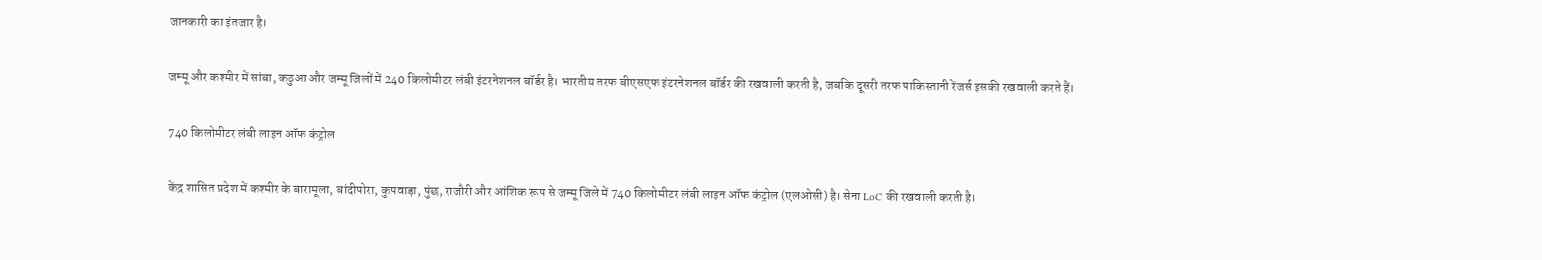जानकारी का इंतजार है।

जम्मू और कश्मीर में सांबा, कठुआ और जम्मू जिलों में 240 किलोमीटर लंबी इंटरनेशनल बॉर्डर है। भारतीय तरफ बीएसएफ इंटरनेशनल बॉर्डर की रखवाली करती है, जबकि दूसरी तरफ पाकिस्तानी रेंजर्स इसकी रखवाली करते हैं।

740 किलोमीटर लंबी लाइन ऑफ कंट्रोल

केंद्र शासित प्रदेश में कश्मीर के बारामूला, बांदीपोरा, कुपवाड़ा, पुंछ, राजौरी और आंशिक रूप से जम्मू जिले में 740 किलोमीटर लंबी लाइन ऑफ कंट्रोल (एलओसी) है। सेना LoC की रखवाली करती है।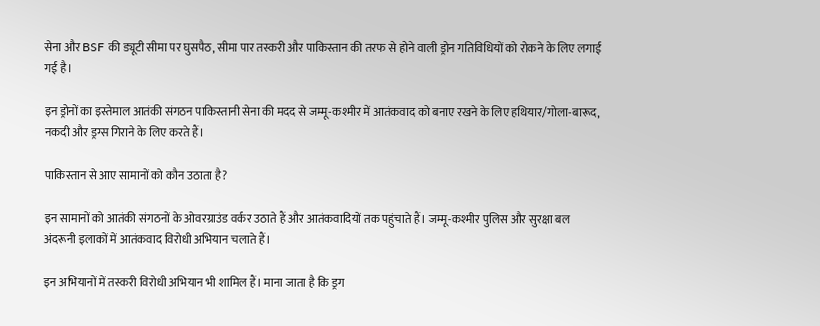सेना और BSF की ड्यूटी सीमा पर घुसपैठ, सीमा पार तस्करी और पाकिस्तान की तरफ से होने वाली ड्रोन गतिविधियों को रोकने के लिए लगाई गई है।

इन ड्रोनों का इस्तेमाल आतंकी संगठन पाकिस्तानी सेना की मदद से जम्मू-कश्मीर में आतंकवाद को बनाए रखने के लिए हथियार/गोला-बारूद, नकदी और ड्रग्स गिराने के लिए करते हैं।

पाकिस्तान से आए सामानों को कौन उठाता है?

इन सामानों को आतंकी संगठनों के ओवरग्राउंड वर्कर उठाते हैं और आतंकवादियों तक पहुंचाते हैं। जम्मू-कश्मीर पुलिस और सुरक्षा बल अंदरूनी इलाकों में आतंकवाद विरोधी अभियान चलाते हैं।

इन अभियानों में तस्करी विरोधी अभियान भी शामिल हैं। माना जाता है कि ड्रग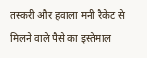तस्करी और हवाला मनी रैकेट से मिलने वाले पैसे का इस्तेमाल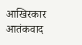आखिरकार आतंकवाद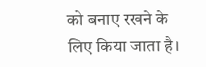को बनाए रखने के लिए किया जाता है।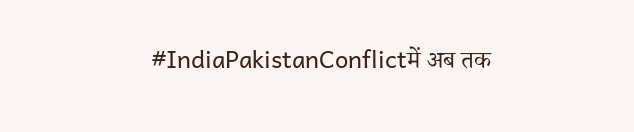#IndiaPakistanConflictमें अब तक